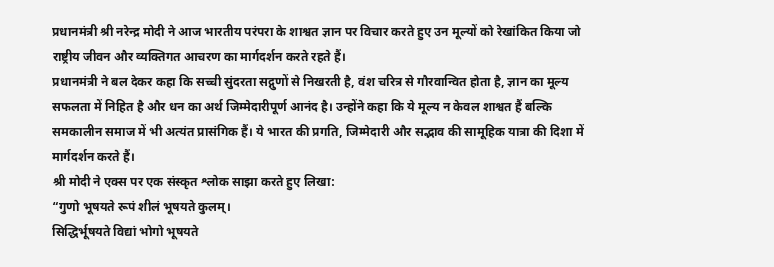प्रधानमंत्री श्री नरेन्द्र मोदी ने आज भारतीय परंपरा के शाश्वत ज्ञान पर विचार करते हुए उन मूल्यों को रेखांकित किया जो राष्ट्रीय जीवन और व्यक्तिगत आचरण का मार्गदर्शन करते रहते हैं।
प्रधानमंत्री ने बल देकर कहा कि सच्ची सुंदरता सद्गुणों से निखरती है, वंश चरित्र से गौरवान्वित होता है, ज्ञान का मूल्य सफलता में निहित है और धन का अर्थ जिम्मेदारीपूर्ण आनंद है। उन्होंने कहा कि ये मूल्य न केवल शाश्वत हैं बल्कि समकालीन समाज में भी अत्यंत प्रासंगिक हैं। ये भारत की प्रगति, जिम्मेदारी और सद्भाव की सामूहिक यात्रा की दिशा में मार्गदर्शन करते हैं।
श्री मोदी ने एक्स पर एक संस्कृत श्लोक साझा करते हुए लिखा:
“गुणो भूषयते रूपं शीलं भूषयते कुलम्।
सिद्धिर्भूषयते विद्यां भोगो भूषयते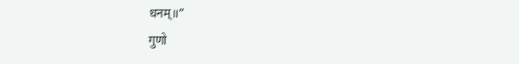धनम्॥”
गुणो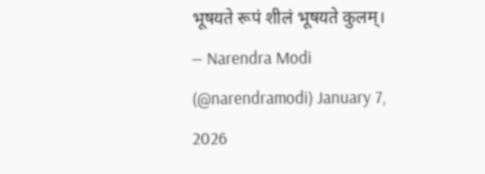भूषयते रूपं शीलं भूषयते कुलम्।
— Narendra Modi (@narendramodi) January 7, 2026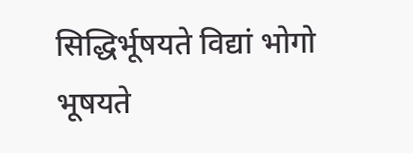सिद्धिर्भूषयते विद्यां भोगो भूषयते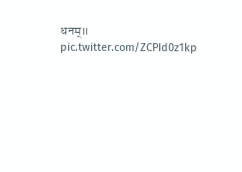धनम्॥ pic.twitter.com/ZCPId0z1kp